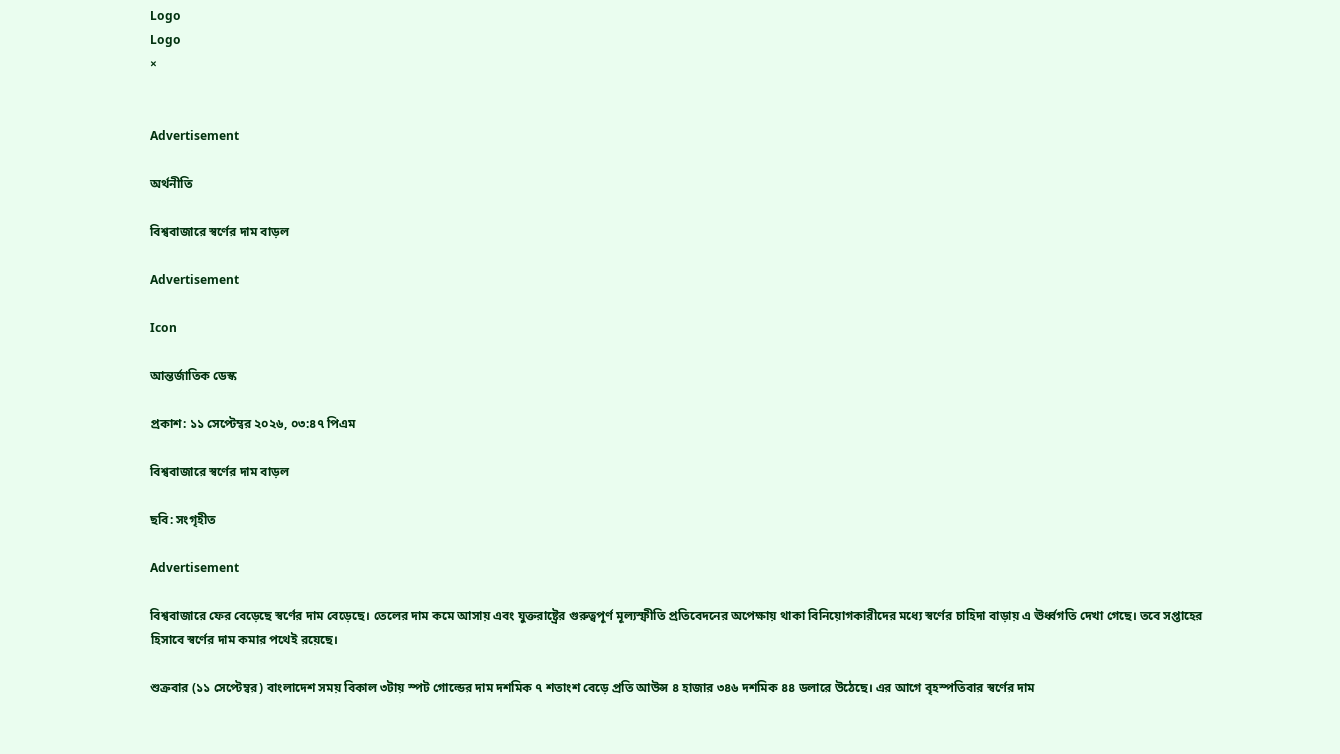Logo
Logo
×


Advertisement

অর্থনীতি

বিশ্ববাজারে স্বর্ণের দাম বাড়ল

Advertisement

Icon

আন্তর্জাতিক ডেস্ক

প্রকাশ: ১১ সেপ্টেম্বর ২০২৬, ০৩:৪৭ পিএম

বিশ্ববাজারে স্বর্ণের দাম বাড়ল

ছবি: সংগৃহীত

Advertisement

বিশ্ববাজারে ফের বেড়েছে স্বর্ণের দাম বেড়েছে। তেলের দাম কমে আসায় এবং যুক্তরাষ্ট্রের গুরুত্বপূর্ণ মূল্যস্ফীতি প্রতিবেদনের অপেক্ষায় থাকা বিনিয়োগকারীদের মধ্যে স্বর্ণের চাহিদা বাড়ায় এ ঊর্ধ্বগতি দেখা গেছে। তবে সপ্তাহের হিসাবে স্বর্ণের দাম কমার পথেই রয়েছে।

শুক্রবার (১১ সেপ্টেম্বর) বাংলাদেশ সময় বিকাল ৩টায় স্পট গোল্ডের দাম দশমিক ৭ শতাংশ বেড়ে প্রতি আউন্স ৪ হাজার ৩৪৬ দশমিক ৪৪ ডলারে উঠেছে। এর আগে বৃহস্পতিবার স্বর্ণের দাম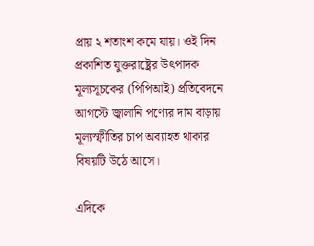প্রায় ২ শতাংশ কমে যায়। ওই দিন প্রকাশিত যুক্তরাষ্ট্রের উৎপাদক মূল্যসূচকের (পিপিআই) প্রতিবেদনে আগস্টে জ্বালানি পণ্যের দাম বাড়ায় মূল্যস্ফীতির চাপ অব্যাহত থাকার বিষয়টি উঠে আসে।

এদিকে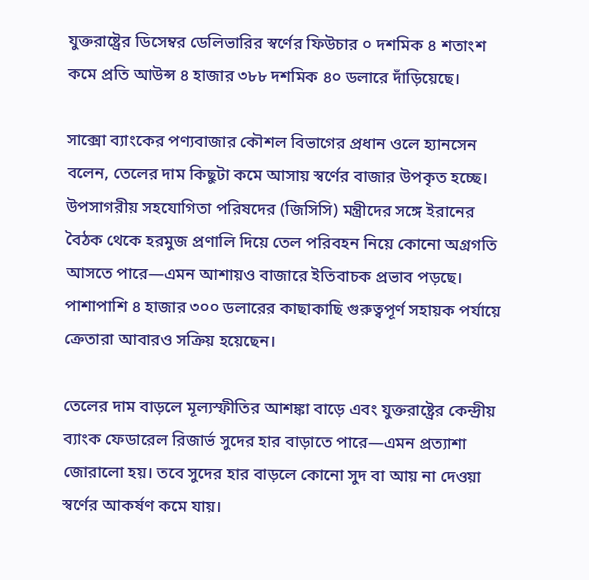যুক্তরাষ্ট্রের ডিসেম্বর ডেলিভারির স্বর্ণের ফিউচার ০ দশমিক ৪ শতাংশ কমে প্রতি আউন্স ৪ হাজার ৩৮৮ দশমিক ৪০ ডলারে দাঁড়িয়েছে।

সাক্সো ব্যাংকের পণ্যবাজার কৌশল বিভাগের প্রধান ওলে হ্যানসেন বলেন, তেলের দাম কিছুটা কমে আসায় স্বর্ণের বাজার উপকৃত হচ্ছে। উপসাগরীয় সহযোগিতা পরিষদের (জিসিসি) মন্ত্রীদের সঙ্গে ইরানের বৈঠক থেকে হরমুজ প্রণালি দিয়ে তেল পরিবহন নিয়ে কোনো অগ্রগতি আসতে পারে—এমন আশায়ও বাজারে ইতিবাচক প্রভাব পড়ছে। পাশাপাশি ৪ হাজার ৩০০ ডলারের কাছাকাছি গুরুত্বপূর্ণ সহায়ক পর্যায়ে ক্রেতারা আবারও সক্রিয় হয়েছেন।

তেলের দাম বাড়লে মূল্যস্ফীতির আশঙ্কা বাড়ে এবং যুক্তরাষ্ট্রের কেন্দ্রীয় ব্যাংক ফেডারেল রিজার্ভ সুদের হার বাড়াতে পারে—এমন প্রত্যাশা জোরালো হয়। তবে সুদের হার বাড়লে কোনো সুদ বা আয় না দেওয়া স্বর্ণের আকর্ষণ কমে যায়।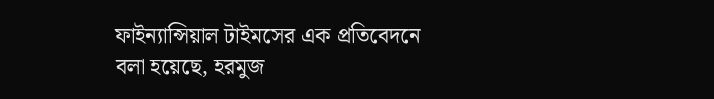ফাইন্যান্সিয়াল টাইমসের এক প্রতিবেদনে বলা হয়েছে, হরমুজ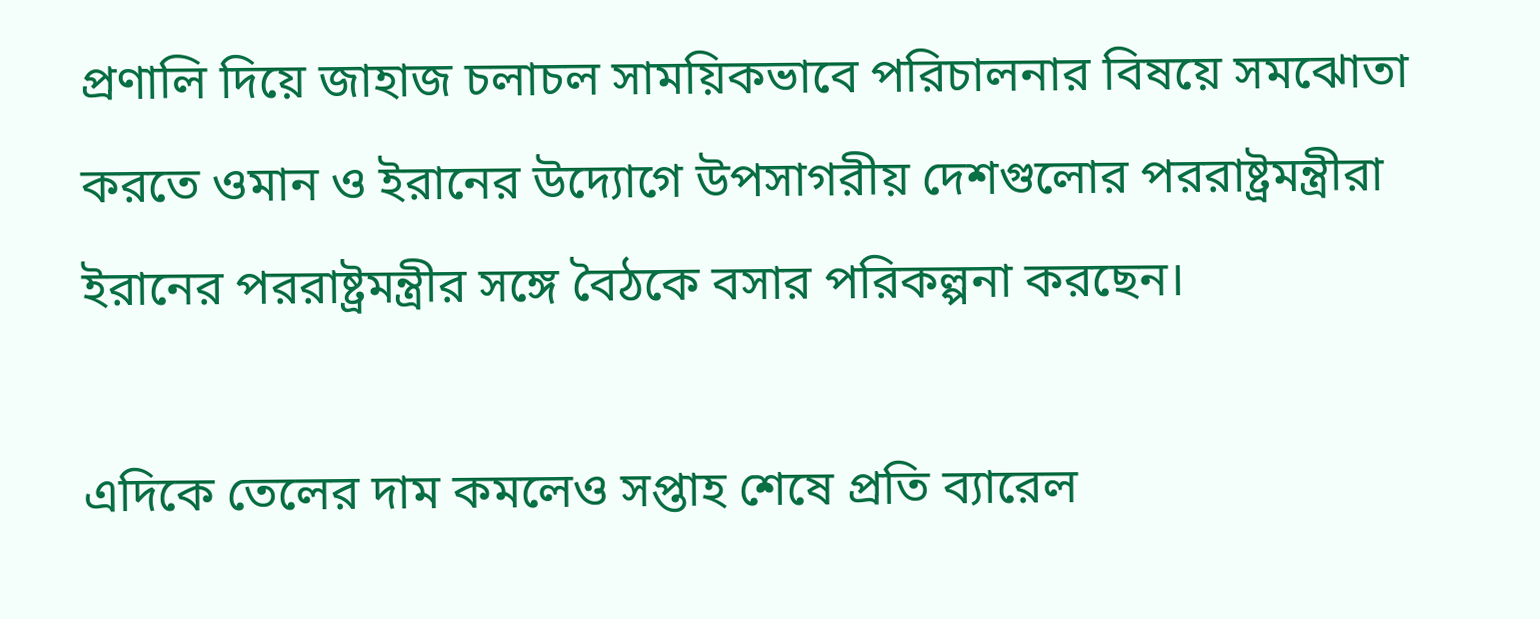প্রণালি দিয়ে জাহাজ চলাচল সাময়িকভাবে পরিচালনার বিষয়ে সমঝোতা করতে ওমান ও ইরানের উদ্যোগে উপসাগরীয় দেশগুলোর পররাষ্ট্রমন্ত্রীরা ইরানের পররাষ্ট্রমন্ত্রীর সঙ্গে বৈঠকে বসার পরিকল্পনা করছেন।

এদিকে তেলের দাম কমলেও সপ্তাহ শেষে প্রতি ব্যারেল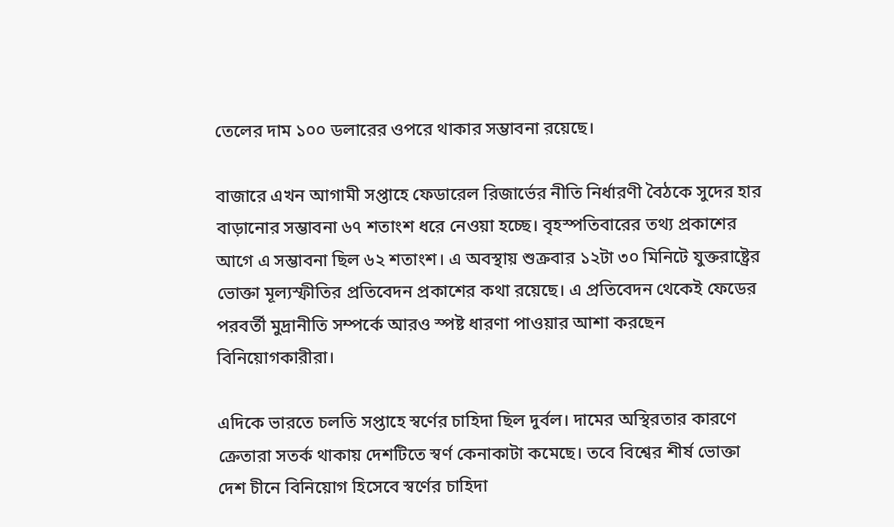তেলের দাম ১০০ ডলারের ওপরে থাকার সম্ভাবনা রয়েছে।

বাজারে এখন আগামী সপ্তাহে ফেডারেল রিজার্ভের নীতি নির্ধারণী বৈঠকে সুদের হার বাড়ানোর সম্ভাবনা ৬৭ শতাংশ ধরে নেওয়া হচ্ছে। বৃহস্পতিবারের তথ্য প্রকাশের আগে এ সম্ভাবনা ছিল ৬২ শতাংশ। এ অবস্থায় শুক্রবার ১২টা ৩০ মিনিটে যুক্তরাষ্ট্রের ভোক্তা মূল্যস্ফীতির প্রতিবেদন প্রকাশের কথা রয়েছে। এ প্রতিবেদন থেকেই ফেডের পরবর্তী মুদ্রানীতি সম্পর্কে আরও স্পষ্ট ধারণা পাওয়ার আশা করছেন বিনিয়োগকারীরা।

এদিকে ভারতে চলতি সপ্তাহে স্বর্ণের চাহিদা ছিল দুর্বল। দামের অস্থিরতার কারণে ক্রেতারা সতর্ক থাকায় দেশটিতে স্বর্ণ কেনাকাটা কমেছে। তবে বিশ্বের শীর্ষ ভোক্তা দেশ চীনে বিনিয়োগ হিসেবে স্বর্ণের চাহিদা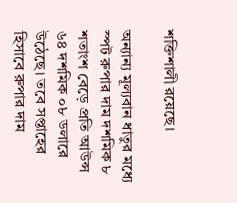শক্তিশালী রয়েছে।

অন্যান্য মূল্যবান ধাতুর মধ্যে স্পট রুপার দাম দশমিক ৮ শতাংশ বেড়ে প্রতি আউন্স ৬৪ দশমিক ০৮ ডলারে উঠেছে। তবে সপ্তাহের হিসাবে রুপার দাম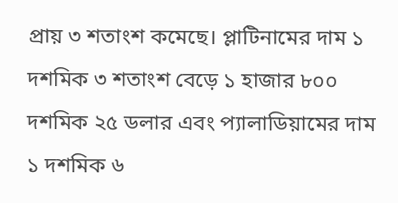প্রায় ৩ শতাংশ কমেছে। প্লাটিনামের দাম ১ দশমিক ৩ শতাংশ বেড়ে ১ হাজার ৮০০ দশমিক ২৫ ডলার এবং প্যালাডিয়ামের দাম ১ দশমিক ৬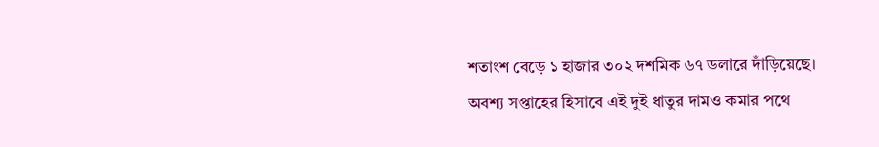শতাংশ বেড়ে ১ হাজার ৩০২ দশমিক ৬৭ ডলারে দাঁড়িয়েছে। অবশ্য সপ্তাহের হিসাবে এই দুই ধাতুর দামও কমার পথে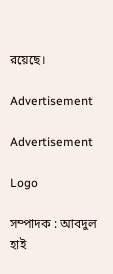রয়েছে।

Advertisement

Advertisement

Logo

সম্পাদক : আবদুল হাই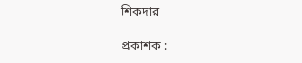শিকদার

প্রকাশক :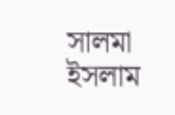সালমা ইসলাম